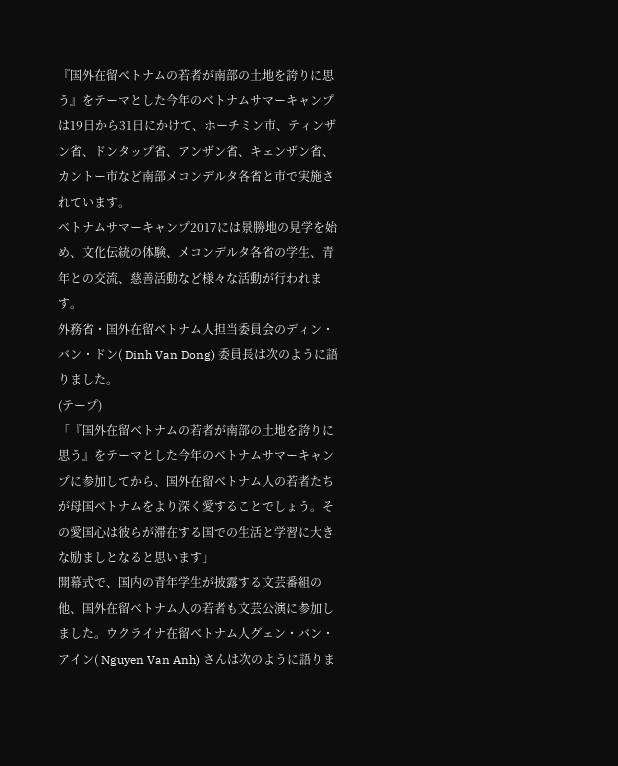『国外在留ベトナムの若者が南部の土地を誇りに思う』をテーマとした今年のベトナムサマーキャンプは19日から31日にかけて、ホーチミン市、ティンザン省、ドンタップ省、アンザン省、キェンザン省、カントー市など南部メコンデルタ各省と市で実施されています。
ベトナムサマーキャンプ2017には景勝地の見学を始め、文化伝統の体験、メコンデルタ各省の学生、青年との交流、慈善活動など様々な活動が行われます。
外務省・国外在留ベトナム人担当委員会のディン・バン・ドン( Dinh Van Dong) 委員長は次のように語りました。
(テープ)
「『国外在留ベトナムの若者が南部の土地を誇りに思う』をテーマとした今年のベトナムサマーキャンプに参加してから、国外在留ベトナム人の若者たちが母国ベトナムをより深く愛することでしょう。その愛国心は彼らが滞在する国での生活と学習に大きな励ましとなると思います」
開幕式で、国内の青年学生が披露する文芸番組の他、国外在留ベトナム人の若者も文芸公演に参加しました。ウクライナ在留ベトナム人グェン・バン・アイン( Nguyen Van Anh) さんは次のように語りま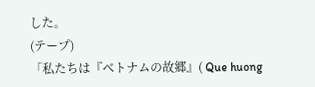した。
(テープ)
「私たちは『ベトナムの故郷』( Que huong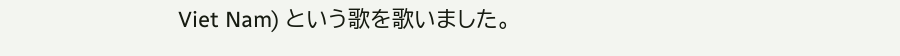Viet Nam) という歌を歌いました。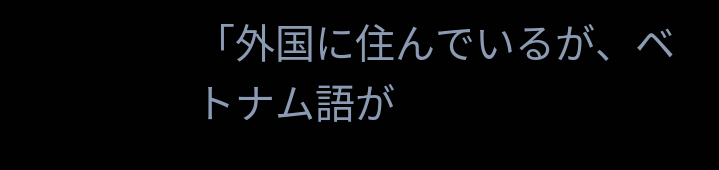「外国に住んでいるが、ベトナム語が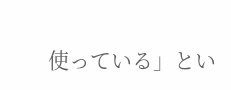使っている」とい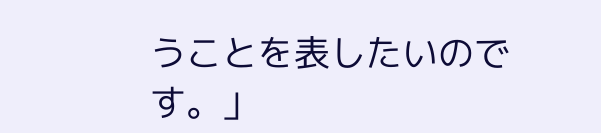うことを表したいのです。」